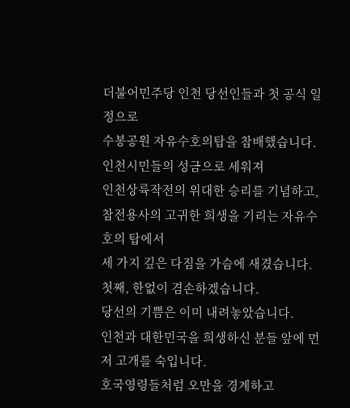더불어민주당 인천 당선인들과 첫 공식 일정으로
수봉공원 자유수호의탑을 참배했습니다.
인천시민들의 성금으로 세워져
인천상륙작전의 위대한 승리를 기념하고,
참전용사의 고귀한 희생을 기리는 자유수호의 탑에서
세 가지 깊은 다짐을 가슴에 새겼습니다.
첫째, 한없이 겸손하겠습니다.
당선의 기쁨은 이미 내려놓았습니다.
인천과 대한민국을 희생하신 분들 앞에 먼저 고개를 숙입니다.
호국영령들처럼 오만을 경계하고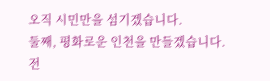오직 시민만을 섬기겠습니다.
둘째, 평화로운 인천을 만들겠습니다.
전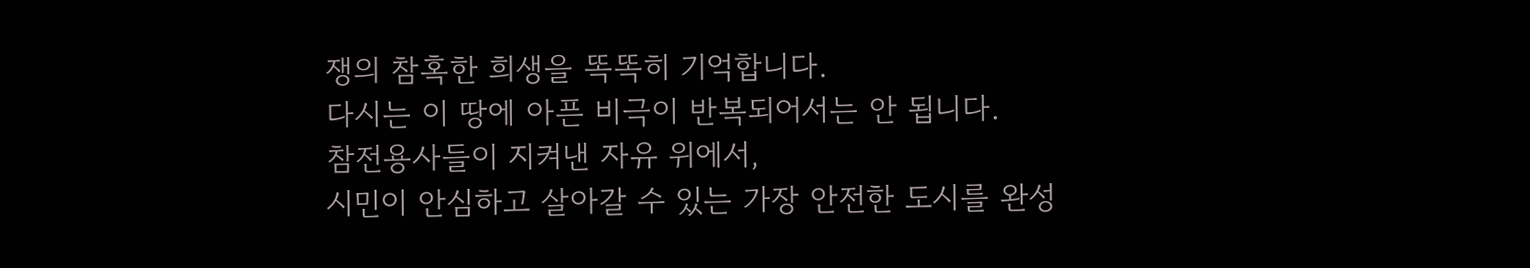쟁의 참혹한 희생을 똑똑히 기억합니다.
다시는 이 땅에 아픈 비극이 반복되어서는 안 됩니다.
참전용사들이 지켜낸 자유 위에서,
시민이 안심하고 살아갈 수 있는 가장 안전한 도시를 완성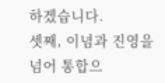하겠습니다.
셋째, 이념과 진영을 넘어 통합으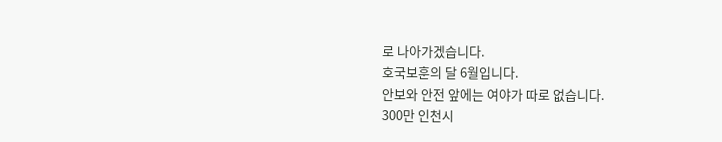로 나아가겠습니다.
호국보훈의 달 6월입니다.
안보와 안전 앞에는 여야가 따로 없습니다.
300만 인천시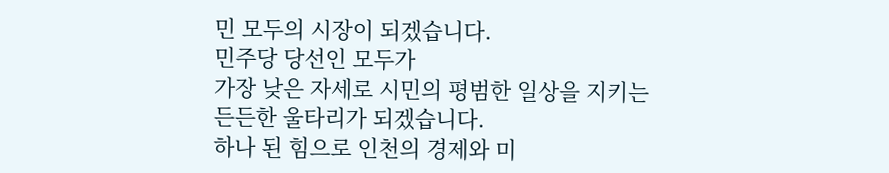민 모두의 시장이 되겠습니다.
민주당 당선인 모두가
가장 낮은 자세로 시민의 평범한 일상을 지키는
든든한 울타리가 되겠습니다.
하나 된 힘으로 인천의 경제와 미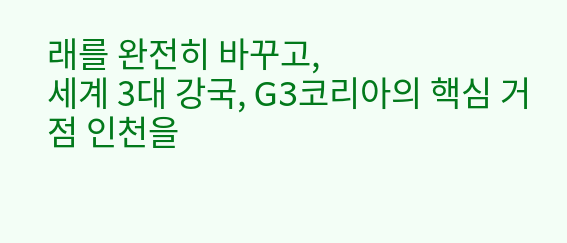래를 완전히 바꾸고,
세계 3대 강국, G3코리아의 핵심 거점 인천을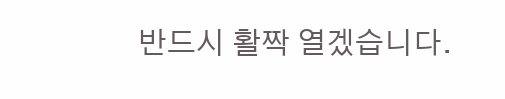반드시 활짝 열겠습니다.